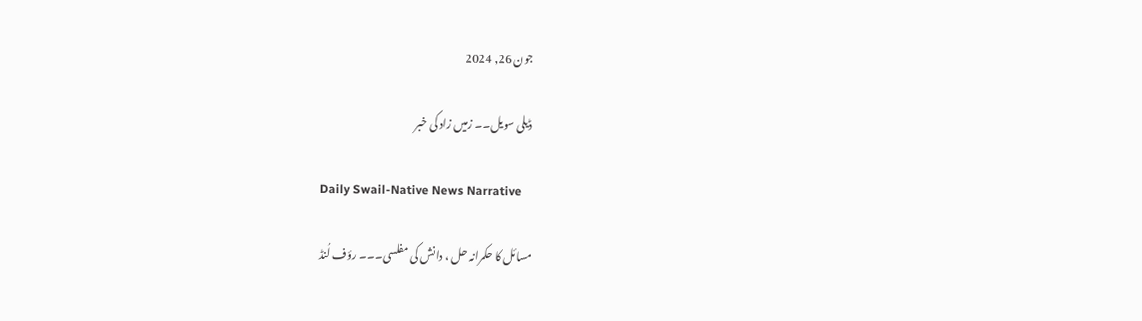جون 26, 2024

ڈیلی سویل۔۔ زمیں زاد کی خبر

Daily Swail-Native News Narrative

مسائل کا حکمرانہ حل ، دانش کی مفلسی۔۔۔ رؤف لُنڈ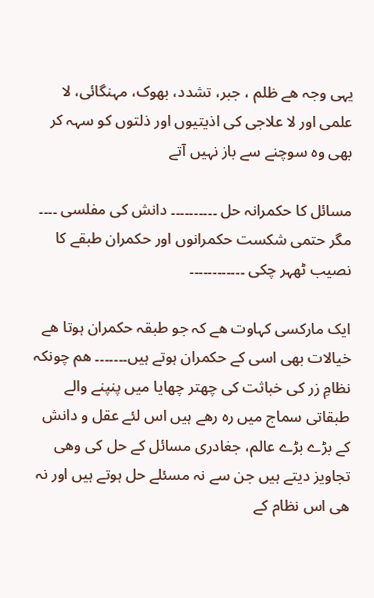یہی وجہ ھے ظلم ، جبر، تشدد، بھوک، مہنگائی، لا علمی اور لا علاجی کی اذیتیوں اور ذلتوں کو سہہ کر بھی وہ سوچنے سے باز نہیں آتے

مسائل کا حکمرانہ حل ۔۔۔۔۔۔۔۔۔۔ دانش کی مفلسی ۔۔۔۔ مگر حتمی شکست حکمرانوں اور حکمران طبقے کا نصیب ٹھہر چکی ۔۔۔۔۔۔۔۔۔۔۔۔

ایک مارکسی کہاوت ھے کہ جو طبقہ حکمران ہوتا ھے خیالات بھی اسی کے حکمران ہوتے ہیں۔۔۔۔۔۔۔ ھم چونکہ نظامِ زر کی خباثت کی چھتر چھایا میں پنپنے والے طبقاتی سماج میں رہ رھے ہیں اس لئے عقل و دانش کے بڑے بڑے عالم، جغادری مسائل کے حل کی وھی تجاویز دیتے ہیں جن سے نہ مسئلے حل ہوتے ہیں اور نہ ھی اس نظام کے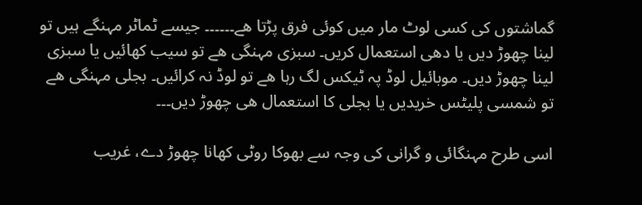گماشتوں کی کسی لوٹ مار میں کوئی فرق پڑتا ھے۔۔۔۔۔۔ جیسے ٹماٹر مہنگے ہیں تو لینا چھوڑ دیں یا دھی استعمال کریں۔ سبزی مہنگی ھے تو سیب کھائیں یا سبزی لینا چھوڑ دیں۔ موبائیل لوڈ پہ ٹیکس لگ رہا ھے تو لوڈ نہ کرائیں۔ بجلی مہنگی ھے تو شمسی پلیٹس خریدیں یا بجلی کا استعمال ھی چھوڑ دیں۔۔۔

اسی طرح مہنگائی و گرانی کی وجہ سے بھوکا روٹی کھانا چھوڑ دے، غریب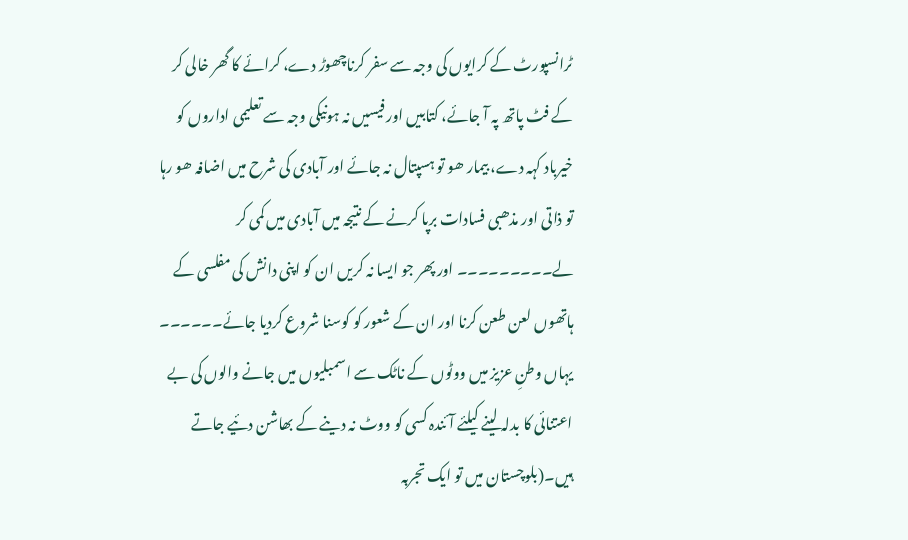ٹرانسپورٹ کے کرایوں کی وجہ سے سفر کرناچھوڑ دے، کرائے کا گھر خالی کر کے فٹ پاتھ پہ آ جائے، کتابیں اور فیسیں نہ ہونیکی وجہ سے تعلیمی اداروں کو خیرباد کہہ دے، بیمار ھو تو ہسپتال نہ جائے اور آبادی کی شرح میں اضافہ ھو رہا تو ذاتی اور مذھبی فسادات برپا کرنے کے نتیجہ میں آبادی میں کمی کر لے۔۔۔۔۔۔۔۔۔ اور پھر جو ایسا نہ کریں ان کو اپنی دانش کی مفلسی کے ہاتھوں لعن طعن کرنا اور ان کے شعور کو کوسنا شروع کردیا جائے۔۔۔۔۔۔ یہاں وطنِ عزیز میں ووٹوں کے ناٹک سے اسمبلیوں میں جانے والوں کی بے اعتنائی کا بدلہ لینے کیلئے آئندہ کسی کو ووٹ نہ دینے کے بھاشن دئیے جاتے ہیں۔(بلوچستان میں تو ایک تجربہ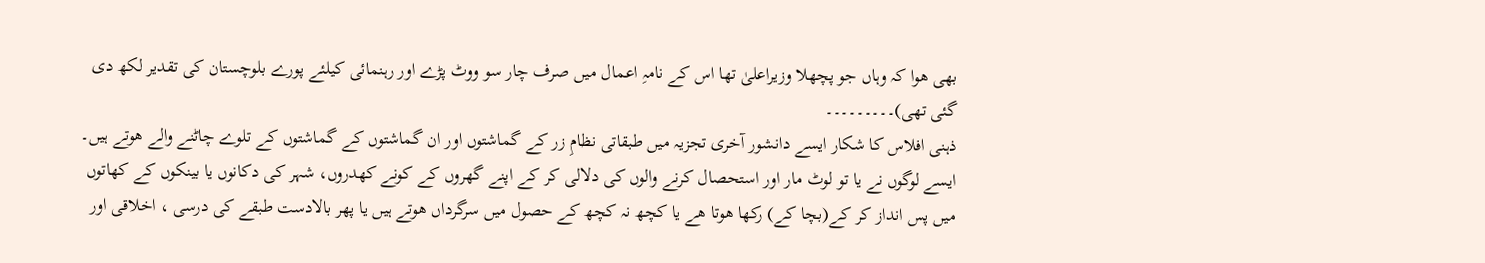بھی ھوا کہ وہاں جو پچھلا وزیراعلیٰ تھا اس کے نامہِ اعمال میں صرف چار سو ووٹ پڑے اور رہنمائی کیلئے پورے بلوچستان کی تقدیر لکھ دی گئی تھی)۔۔۔۔۔۔۔۔۔
ذہنی افلاس کا شکار ایسے دانشور آخری تجزیہ میں طبقاتی نظامِ زر کے گماشتوں اور ان گماشتوں کے گماشتوں کے تلوے چاٹنے والے ھوتے ہیں۔ ایسے لوگوں نے یا تو لوٹ مار اور استحصال کرنے والوں کی دلالی کر کے اپنے گھروں کے کونے کھدروں، شہر کی دکانوں یا بینکوں کے کھاتوں میں پس انداز کر کے(بچا کے) رکھا ھوتا ھے یا کچھ نہ کچھ کے حصول میں سرگرداں ھوتے ہیں یا پھر بالادست طبقے کی درسی ، اخلاقی اور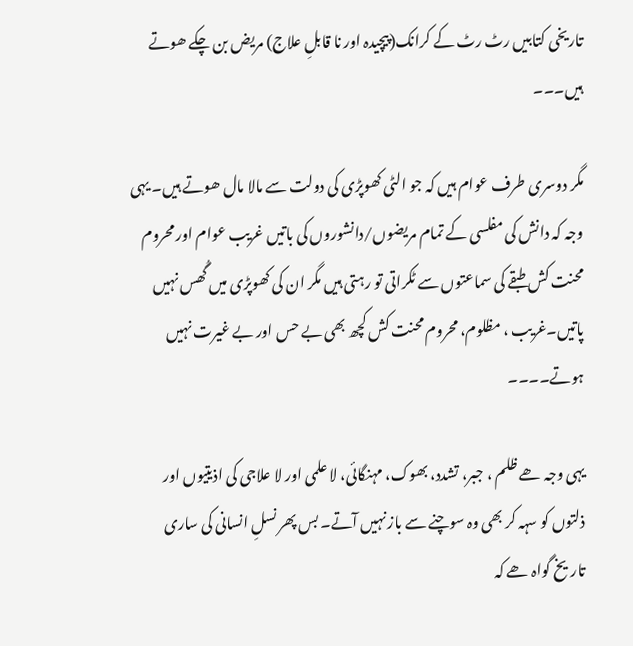تاریخی کتابیں رٹ رٹ کے کرانک(پیچیدہ اور نا قابلِ علاج) مریض بن چکے ھوتے ہیں۔۔۔

مگر دوسری طرف عوام ہیں کہ جو الٹی کھوپڑی کی دولت سے مالا مال ھوتے ہیں۔ یہی وجہ کہ دانش کی مفلسی کے تمام مریضوں/دانشوروں کی باتیں غریب عوام اور محروم محنت کش طبقے کی سماعتوں سے ٹکراتی تو رہتی ہیں مگر ان کی کھوپڑی میں گُھس نہیں پاتیں۔غریب ، مظلوم، محروم محنت کش کچھ بھی بے حس اور بے غیرت نہیں ہوتے۔۔۔۔

یہی وجہ ھے ظلم ، جبر، تشدد، بھوک، مہنگائی، لا علمی اور لا علاجی کی اذیتیوں اور ذلتوں کو سہہ کر بھی وہ سوچنے سے باز نہیں آتے۔ بس پھر نسلِ انسانی کی ساری تاریخ گواہ ھے کہ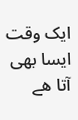ایک وقت ایسا بھی آتا ھے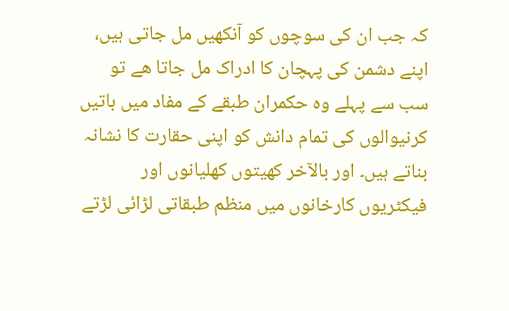کہ جب ان کی سوچوں کو آنکھیں مل جاتی ہیں، اپنے دشمن کی پہچان کا ادراک مل جاتا ھے تو سب سے پہلے وہ حکمران طبقے کے مفاد میں باتیں کرنیوالوں کی تمام دانش کو اپنی حقارت کا نشانہ بناتے ہیں۔ اور بالآخر کھیتوں کھلیانوں اور فیکٹریوں کارخانوں میں منظم طبقاتی لڑائی لڑتے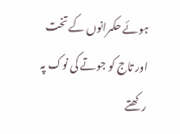ہوئے حکمرانوں کے تخت اور تاج کو جوتے کی نوک پہ رکھتے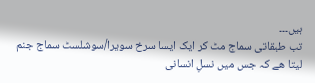ہیں۔۔۔
تب طبقاتی سماج مٹ کر ایک ایسا سرخ سویرا/سوشلسٹ سماج جنم لیتا ھے کہ جس میں نسلِ انسانی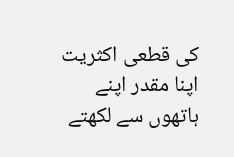کی قطعی اکثریت اپنا مقدر اپنے ہاتھوں سے لکھتے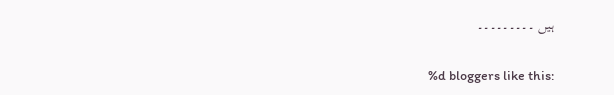ہیں ۔۔۔۔۔۔۔۔۔

%d bloggers like this: